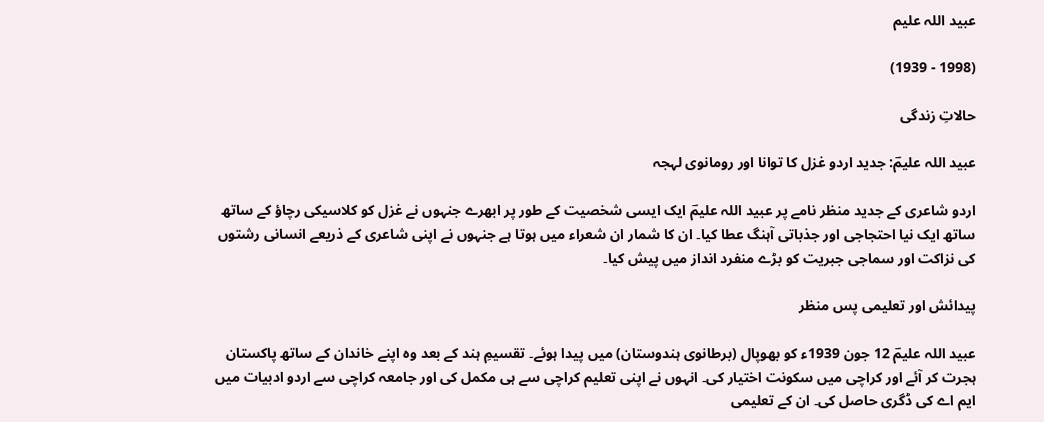عبید اللہ علیم

(1998 - 1939)

حالاتِ زندگی

عبید اللہ علیمؔ: جدید اردو غزل کا توانا اور رومانوی لہجہ

اردو شاعری کے جدید منظر نامے پر عبید اللہ علیمؔ ایک ایسی شخصیت کے طور پر ابھرے جنہوں نے غزل کو کلاسیکی رچاؤ کے ساتھ ساتھ ایک نیا احتجاجی اور جذباتی آہنگ عطا کیا۔ ان کا شمار ان شعراء میں ہوتا ہے جنہوں نے اپنی شاعری کے ذریعے انسانی رشتوں کی نزاکت اور سماجی جبریت کو بڑے منفرد انداز میں پیش کیا۔

پیدائش اور تعلیمی پس منظر

عبید اللہ علیمؔ 12 جون 1939ء کو بھوپال (برطانوی ہندوستان) میں پیدا ہوئے۔ تقسیمِ ہند کے بعد وہ اپنے خاندان کے ساتھ پاکستان ہجرت کر آئے اور کراچی میں سکونت اختیار کی۔ انہوں نے اپنی تعلیم کراچی سے ہی مکمل کی اور جامعہ کراچی سے اردو ادبیات میں ایم اے کی ڈگری حاصل کی۔ ان کے تعلیمی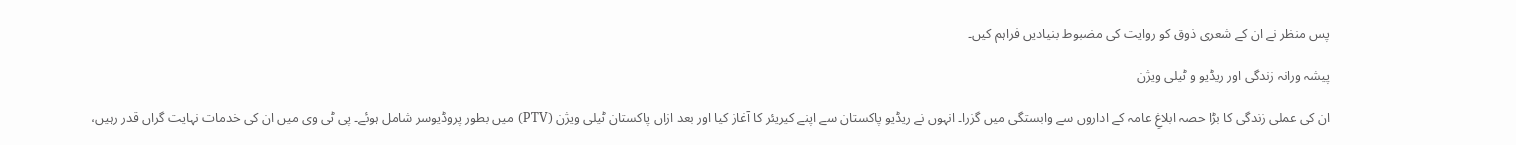پس منظر نے ان کے شعری ذوق کو روایت کی مضبوط بنیادیں فراہم کیں۔

پیشہ ورانہ زندگی اور ریڈیو و ٹیلی ویژن

ان کی عملی زندگی کا بڑا حصہ ابلاغِ عامہ کے اداروں سے وابستگی میں گزرا۔ انہوں نے ریڈیو پاکستان سے اپنے کیریئر کا آغاز کیا اور بعد ازاں پاکستان ٹیلی ویژن (PTV) میں بطور پروڈیوسر شامل ہوئے۔ پی ٹی وی میں ان کی خدمات نہایت گراں قدر رہیں،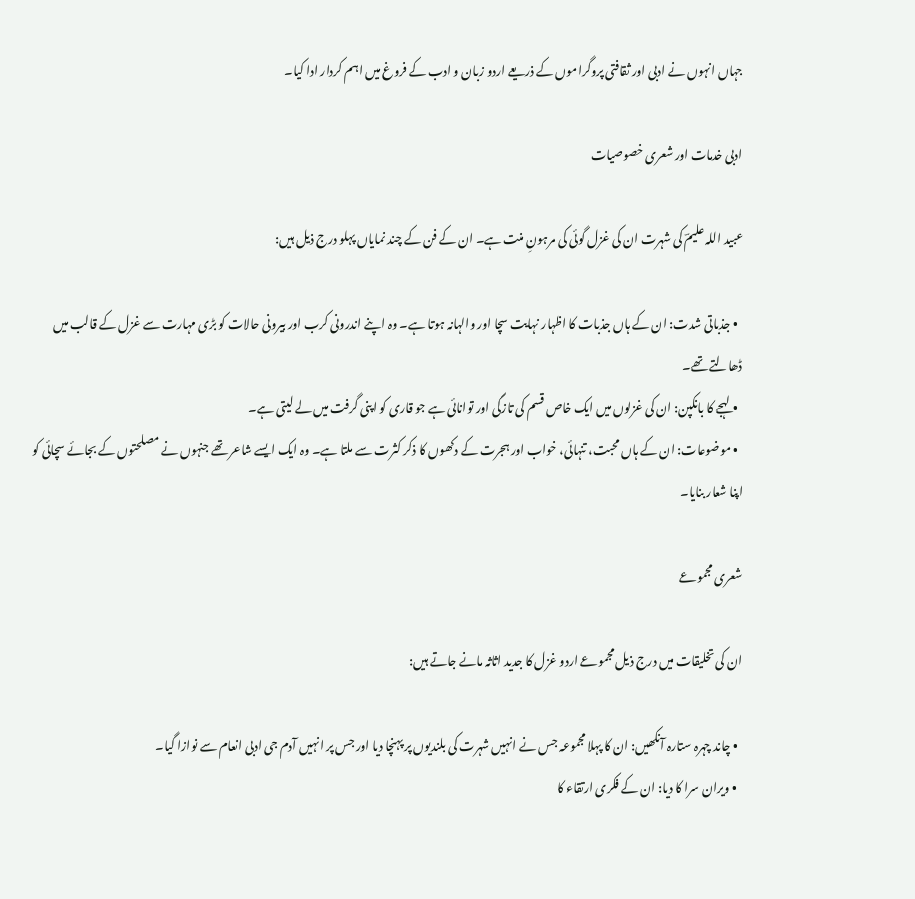جہاں انہوں نے ادبی اور ثقافتی پروگراموں کے ذریعے اردو زبان و ادب کے فروغ میں اہم کردار ادا کیا۔

ادبی خدمات اور شعری خصوصیات

عبید اللہ علیمؔ کی شہرت ان کی غزل گوئی کی مرہونِ منت ہے۔ ان کے فن کے چند نمایاں پہلو درج ذیل ہیں:

  • جذباتی شدت: ان کے ہاں جذبات کا اظہار نہایت سچا اور والہانہ ہوتا ہے۔ وہ اپنے اندرونی کرب اور بیرونی حالات کو بڑی مہارت سے غزل کے قالب میں ڈھالتے تھے۔
  • لہجے کا بانکپن: ان کی غزلوں میں ایک خاص قسم کی تازگی اور توانائی ہے جو قاری کو اپنی گرفت میں لے لیتی ہے۔
  • موضوعات: ان کے ہاں محبت، تنہائی، خواب اور ہجرت کے دکھوں کا ذکر کثرت سے ملتا ہے۔ وہ ایک ایسے شاعر تھے جنہوں نے مصلحتوں کے بجائے سچائی کو اپنا شعار بنایا۔

شعری مجموعے

ان کی تخلیقات میں درج ذیل مجموعے اردو غزل کا جدید اثاثہ مانے جاتے ہیں:

  • چاند چہرہ ستارہ آنکھیں: ان کا پہلا مجموعہ جس نے انہیں شہرت کی بلندیوں پر پہنچا دیا اور جس پر انہیں آدم جی ادبی انعام سے نوازا گیا۔
  • ویران سرا کا دیا: ان کے فکری ارتقاء کا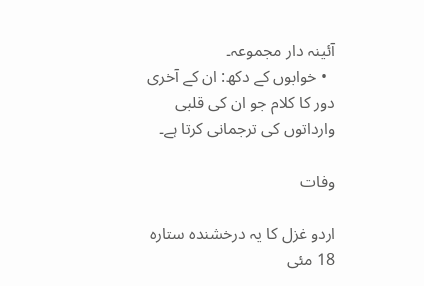آئینہ دار مجموعہ۔
  • خوابوں کے دکھ: ان کے آخری دور کا کلام جو ان کی قلبی وارداتوں کی ترجمانی کرتا ہے۔

وفات

اردو غزل کا یہ درخشندہ ستارہ 18 مئی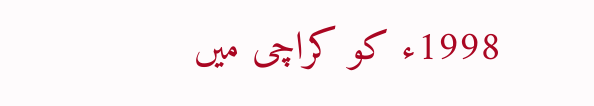1998ء کو کراچی میں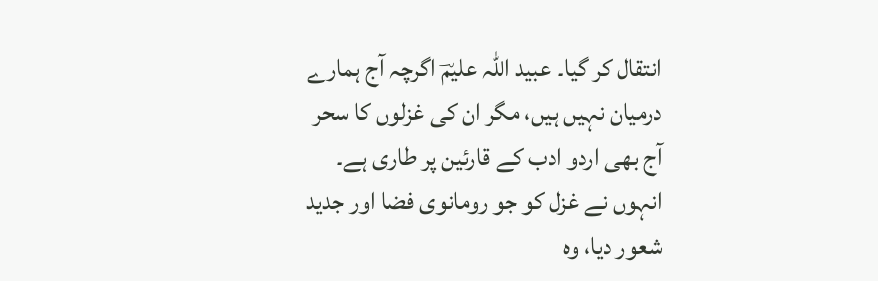انتقال کر گیا۔ عبید اللہ علیمؔ اگرچہ آج ہمارے درمیان نہیں ہیں، مگر ان کی غزلوں کا سحر آج بھی اردو ادب کے قارئین پر طاری ہے۔ انہوں نے غزل کو جو رومانوی فضا اور جدید شعور دیا، وہ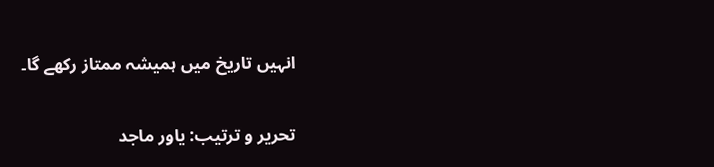انہیں تاریخ میں ہمیشہ ممتاز رکھے گا۔


تحریر و ترتیب: یاور ماجد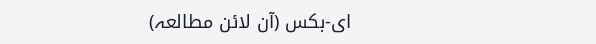ای-بکس (آن لائن مطالعہ)